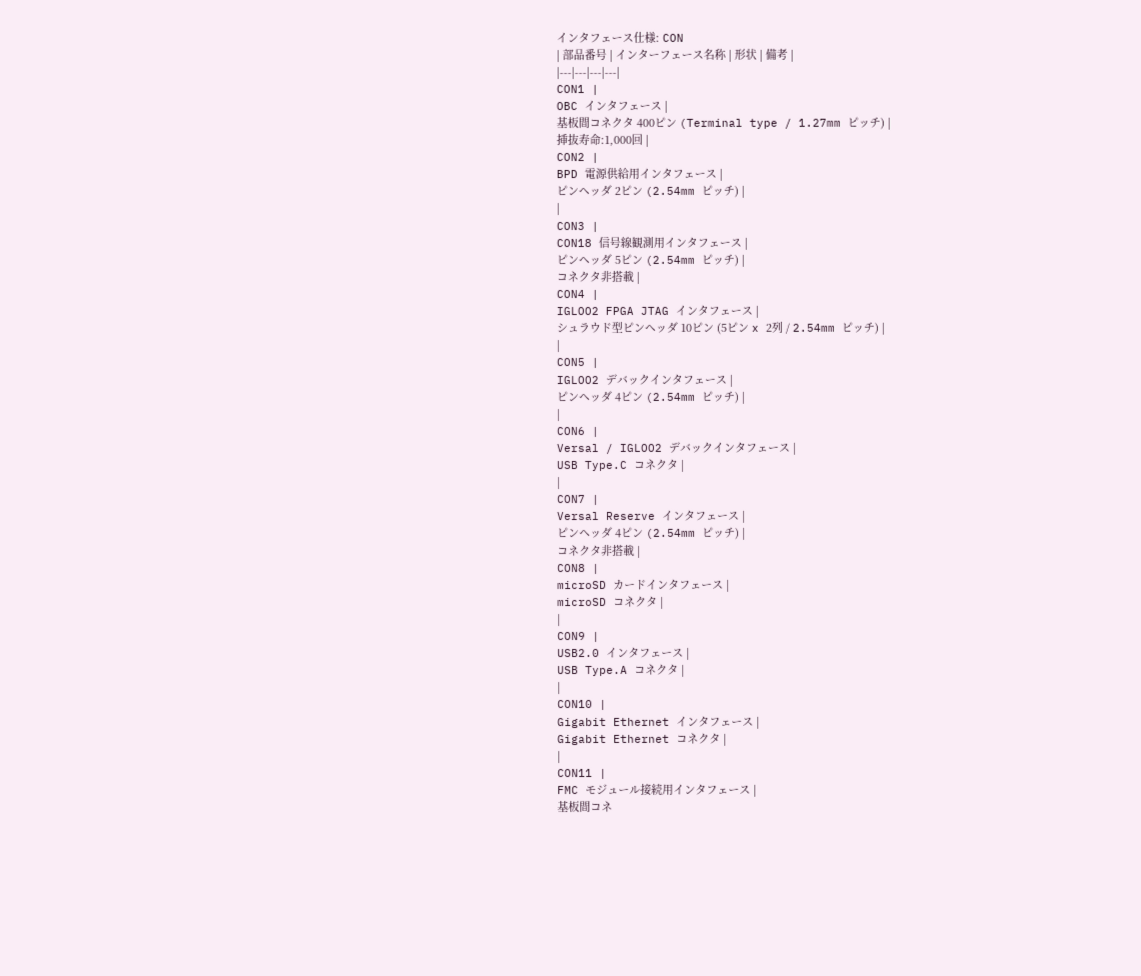インタフェース仕様: CON
| 部品番号 | インターフェース名称 | 形状 | 備考 |
|---|---|---|---|
CON1 |
OBC インタフェース |
基板間コネクタ 400ピン (Terminal type / 1.27mm ピッチ) |
挿抜寿命:1,000回 |
CON2 |
BPD 電源供給用インタフェース |
ピンヘッダ 2ピン (2.54mm ピッチ) |
|
CON3 |
CON18 信号線観測用インタフェース |
ピンヘッダ 5ピン (2.54mm ピッチ) |
コネクタ非搭載 |
CON4 |
IGLOO2 FPGA JTAG インタフェース |
シュラウド型ピンヘッダ 10ピン (5ピン x 2列 / 2.54mm ピッチ) |
|
CON5 |
IGLOO2 デバックインタフェース |
ピンヘッダ 4ピン (2.54mm ピッチ) |
|
CON6 |
Versal / IGLOO2 デバックインタフェース |
USB Type.C コネクタ |
|
CON7 |
Versal Reserve インタフェース |
ピンヘッダ 4ピン (2.54mm ピッチ) |
コネクタ非搭載 |
CON8 |
microSD カードインタフェース |
microSD コネクタ |
|
CON9 |
USB2.0 インタフェース |
USB Type.A コネクタ |
|
CON10 |
Gigabit Ethernet インタフェース |
Gigabit Ethernet コネクタ |
|
CON11 |
FMC モジュール接続用インタフェース |
基板間コネ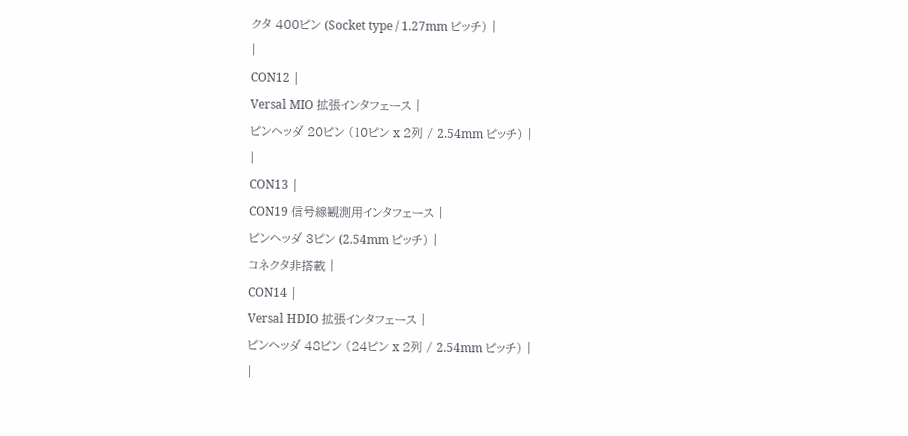クタ 400ピン (Socket type / 1.27mm ピッチ) |
|
CON12 |
Versal MIO 拡張インタフェース |
ピンヘッダ 20ピン (10ピン x 2列 / 2.54mm ピッチ) |
|
CON13 |
CON19 信号線観測用インタフェース |
ピンヘッダ 3ピン (2.54mm ピッチ) |
コネクタ非搭載 |
CON14 |
Versal HDIO 拡張インタフェース |
ピンヘッダ 48ピン (24ピン x 2列 / 2.54mm ピッチ) |
|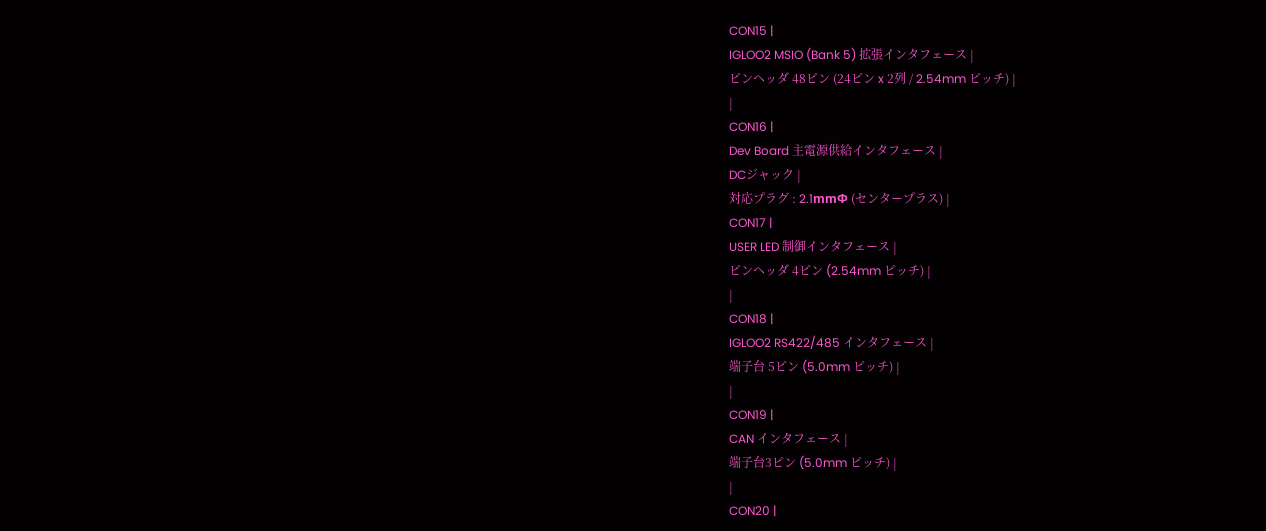CON15 |
IGLOO2 MSIO (Bank 5) 拡張インタフェース |
ピンヘッダ 48ピン (24ピン x 2列 / 2.54mm ピッチ) |
|
CON16 |
Dev Board 主電源供給インタフェース |
DCジャック |
対応プラグ : 2.1mmΦ (センタープラス) |
CON17 |
USER LED 制御インタフェース |
ピンヘッダ 4ピン (2.54mm ピッチ) |
|
CON18 |
IGLOO2 RS422/485 インタフェース |
端子台 5ピン (5.0mm ピッチ) |
|
CON19 |
CAN インタフェース |
端子台3ピン (5.0mm ピッチ) |
|
CON20 |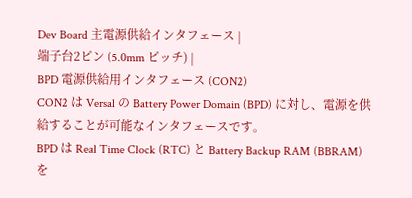Dev Board 主電源供給インタフェース |
端子台2ピン (5.0mm ピッチ) |
BPD 電源供給用インタフェース (CON2)
CON2 は Versal の Battery Power Domain (BPD) に対し、電源を供給することが可能なインタフェースです。
BPD は Real Time Clock (RTC) と Battery Backup RAM (BBRAM) を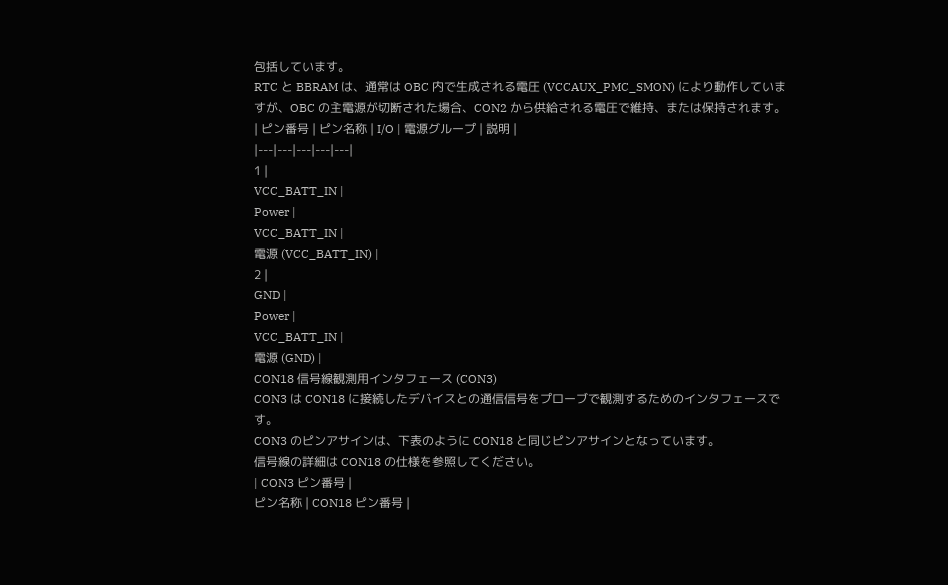包括しています。
RTC と BBRAM は、通常は OBC 内で生成される電圧 (VCCAUX_PMC_SMON) により動作していますが、OBC の主電源が切断された場合、CON2 から供給される電圧で維持、または保持されます。
| ピン番号 | ピン名称 | I/O | 電源グループ | 説明 |
|---|---|---|---|---|
1 |
VCC_BATT_IN |
Power |
VCC_BATT_IN |
電源 (VCC_BATT_IN) |
2 |
GND |
Power |
VCC_BATT_IN |
電源 (GND) |
CON18 信号線観測用インタフェース (CON3)
CON3 は CON18 に接続したデバイスとの通信信号をプローブで観測するためのインタフェースです。
CON3 のピンアサインは、下表のように CON18 と同じピンアサインとなっています。
信号線の詳細は CON18 の仕様を参照してください。
| CON3 ピン番号 |
ピン名称 | CON18 ピン番号 |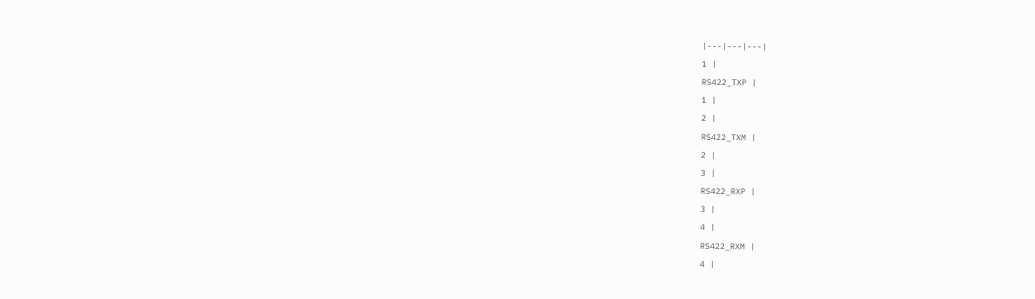|---|---|---|
1 |
RS422_TXP |
1 |
2 |
RS422_TXM |
2 |
3 |
RS422_RXP |
3 |
4 |
RS422_RXM |
4 |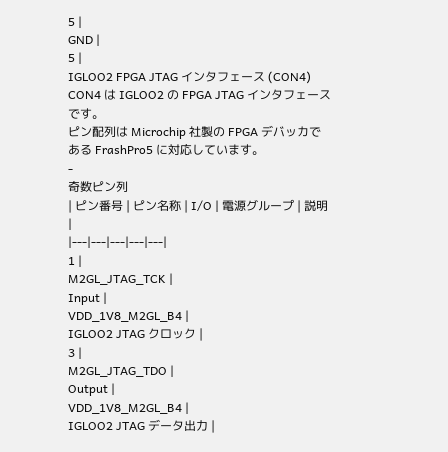5 |
GND |
5 |
IGLOO2 FPGA JTAG インタフェース (CON4)
CON4 は IGLOO2 の FPGA JTAG インタフェースです。
ピン配列は Microchip 社製の FPGA デバッカである FrashPro5 に対応しています。
-
奇数ピン列
| ピン番号 | ピン名称 | I/O | 電源グループ | 説明 |
|---|---|---|---|---|
1 |
M2GL_JTAG_TCK |
Input |
VDD_1V8_M2GL_B4 |
IGLOO2 JTAG クロック |
3 |
M2GL_JTAG_TDO |
Output |
VDD_1V8_M2GL_B4 |
IGLOO2 JTAG データ出力 |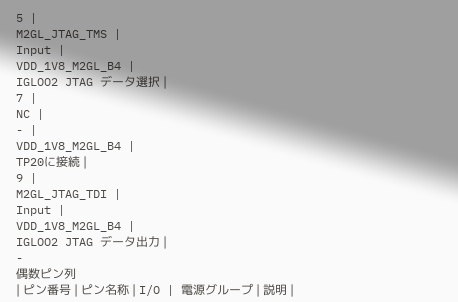5 |
M2GL_JTAG_TMS |
Input |
VDD_1V8_M2GL_B4 |
IGLOO2 JTAG データ選択 |
7 |
NC |
- |
VDD_1V8_M2GL_B4 |
TP20に接続 |
9 |
M2GL_JTAG_TDI |
Input |
VDD_1V8_M2GL_B4 |
IGLOO2 JTAG データ出力 |
-
偶数ピン列
| ピン番号 | ピン名称 | I/O | 電源グループ | 説明 |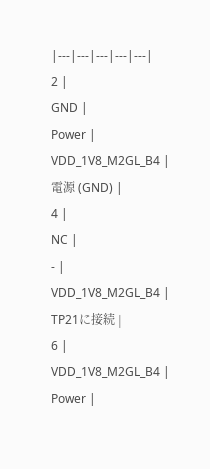|---|---|---|---|---|
2 |
GND |
Power |
VDD_1V8_M2GL_B4 |
電源 (GND) |
4 |
NC |
- |
VDD_1V8_M2GL_B4 |
TP21に接続 |
6 |
VDD_1V8_M2GL_B4 |
Power |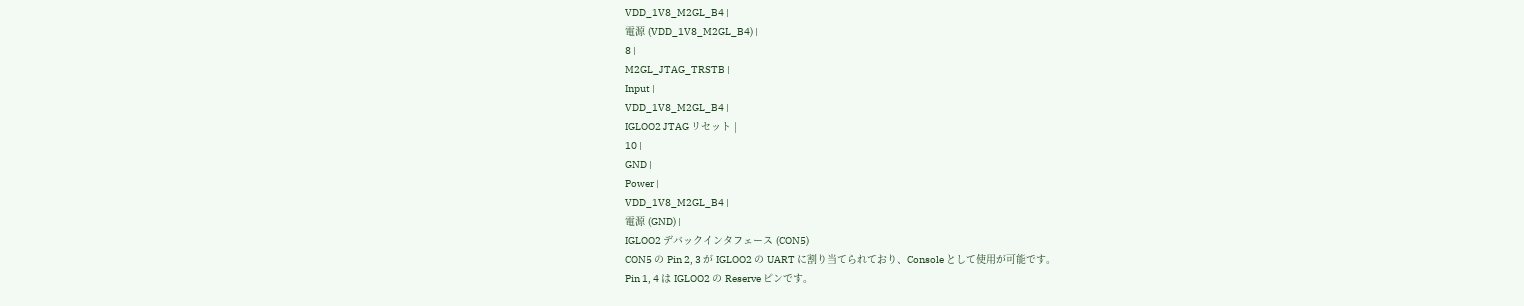VDD_1V8_M2GL_B4 |
電源 (VDD_1V8_M2GL_B4) |
8 |
M2GL_JTAG_TRSTB |
Input |
VDD_1V8_M2GL_B4 |
IGLOO2 JTAG リセット |
10 |
GND |
Power |
VDD_1V8_M2GL_B4 |
電源 (GND) |
IGLOO2 デバックインタフェース (CON5)
CON5 の Pin 2, 3 が IGLOO2 の UART に割り当てられており、Console として使用が可能です。
Pin 1, 4 は IGLOO2 の Reserve ピンです。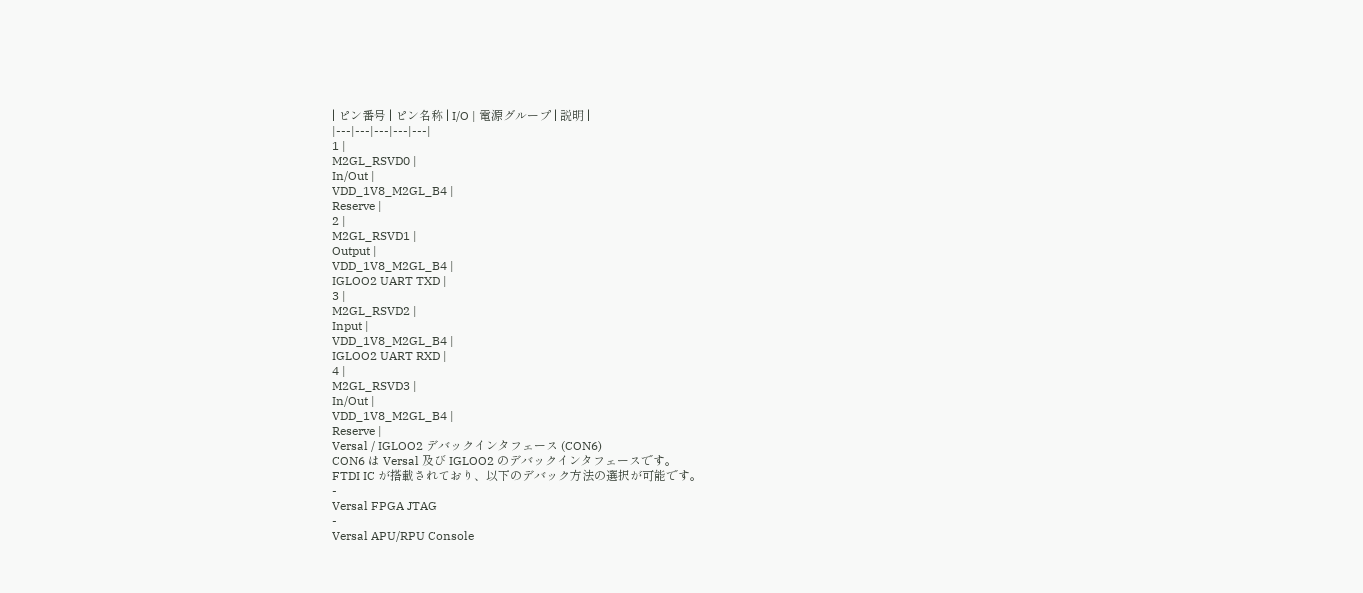| ピン番号 | ピン名称 | I/O | 電源グループ | 説明 |
|---|---|---|---|---|
1 |
M2GL_RSVD0 |
In/Out |
VDD_1V8_M2GL_B4 |
Reserve |
2 |
M2GL_RSVD1 |
Output |
VDD_1V8_M2GL_B4 |
IGLOO2 UART TXD |
3 |
M2GL_RSVD2 |
Input |
VDD_1V8_M2GL_B4 |
IGLOO2 UART RXD |
4 |
M2GL_RSVD3 |
In/Out |
VDD_1V8_M2GL_B4 |
Reserve |
Versal / IGLOO2 デバックインタフェース (CON6)
CON6 は Versal 及び IGLOO2 のデバックインタフェースです。
FTDI IC が搭載されており、以下のデバック方法の選択が可能です。
-
Versal FPGA JTAG
-
Versal APU/RPU Console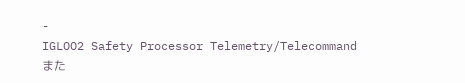-
IGLOO2 Safety Processor Telemetry/Telecommand
また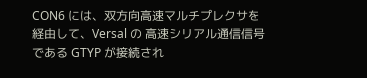CON6 には、双方向高速マルチプレクサを経由して、Versal の 高速シリアル通信信号である GTYP が接続され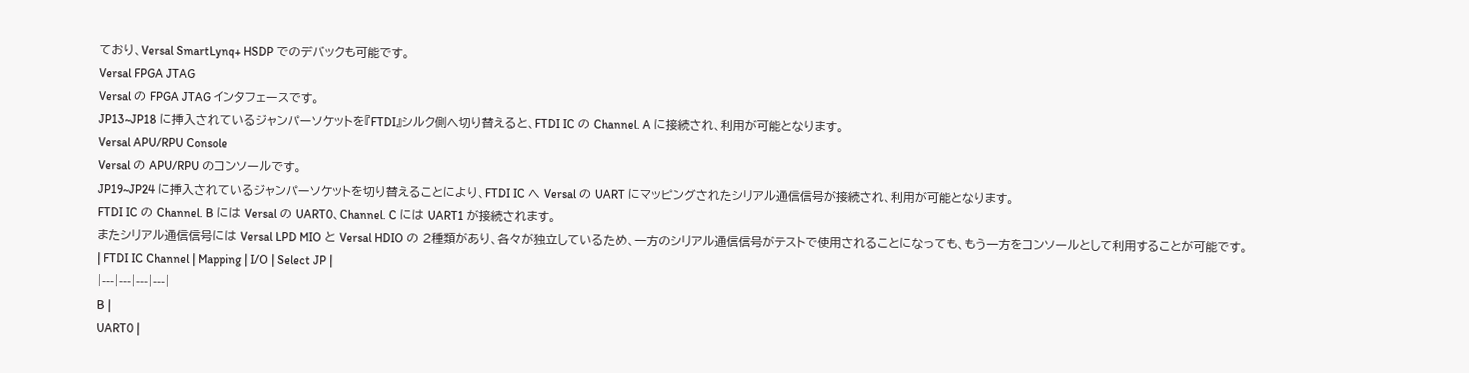ており、Versal SmartLynq+ HSDP でのデバックも可能です。
Versal FPGA JTAG
Versal の FPGA JTAG インタフェースです。
JP13~JP18 に挿入されているジャンパーソケットを『FTDI』シルク側へ切り替えると、FTDI IC の Channel. A に接続され、利用が可能となります。
Versal APU/RPU Console
Versal の APU/RPU のコンソールです。
JP19~JP24 に挿入されているジャンパーソケットを切り替えることにより、FTDI IC へ Versal の UART にマッピングされたシリアル通信信号が接続され、利用が可能となります。
FTDI IC の Channel. B には Versal の UART0、Channel. C には UART1 が接続されます。
またシリアル通信信号には Versal LPD MIO と Versal HDIO の 2種類があり、各々が独立しているため、一方のシリアル通信信号がテストで使用されることになっても、もう一方をコンソールとして利用することが可能です。
| FTDI IC Channel | Mapping | I/O | Select JP |
|---|---|---|---|
B |
UART0 |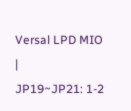Versal LPD MIO |
JP19~JP21: 1-2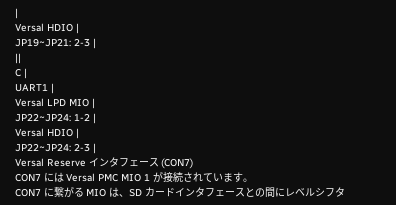|
Versal HDIO |
JP19~JP21: 2-3 |
||
C |
UART1 |
Versal LPD MIO |
JP22~JP24: 1-2 |
Versal HDIO |
JP22~JP24: 2-3 |
Versal Reserve インタフェース (CON7)
CON7 には Versal PMC MIO 1 が接続されています。
CON7 に繋がる MIO は、SD カードインタフェースとの間にレベルシフタ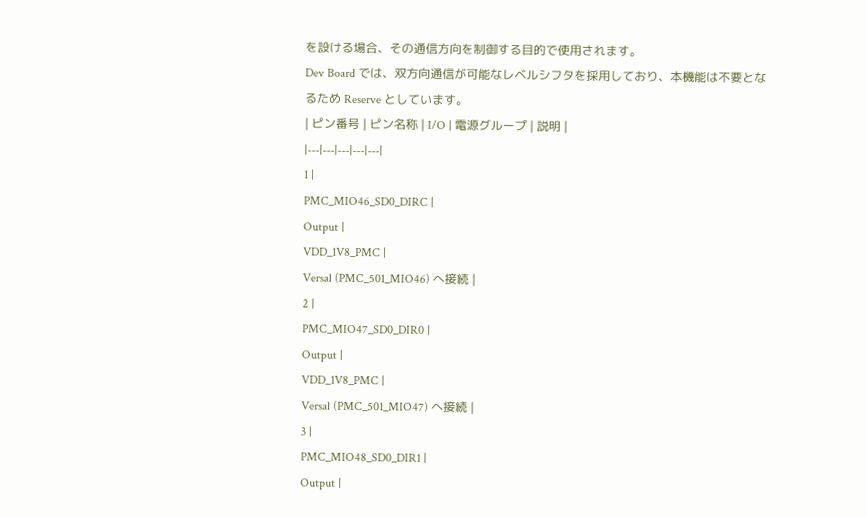を設ける場合、その通信方向を制御する目的で使用されます。
Dev Board では、双方向通信が可能なレベルシフタを採用しており、本機能は不要となるため Reserve としています。
| ピン番号 | ピン名称 | I/O | 電源グループ | 説明 |
|---|---|---|---|---|
1 |
PMC_MIO46_SD0_DIRC |
Output |
VDD_1V8_PMC |
Versal (PMC_501_MIO46) へ接続 |
2 |
PMC_MIO47_SD0_DIR0 |
Output |
VDD_1V8_PMC |
Versal (PMC_501_MIO47) へ接続 |
3 |
PMC_MIO48_SD0_DIR1 |
Output |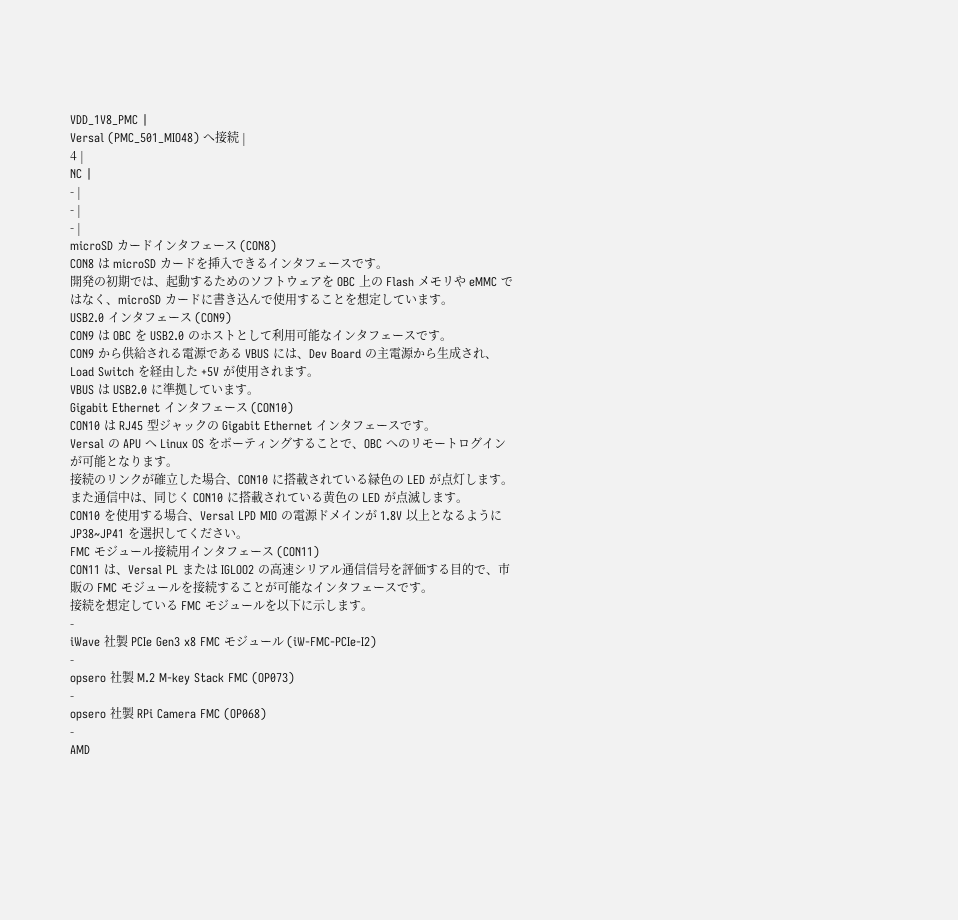VDD_1V8_PMC |
Versal (PMC_501_MIO48) へ接続 |
4 |
NC |
- |
- |
- |
microSD カードインタフェース (CON8)
CON8 は microSD カードを挿入できるインタフェースです。
開発の初期では、起動するためのソフトウェアを OBC 上の Flash メモリや eMMC ではなく、microSD カードに書き込んで使用することを想定しています。
USB2.0 インタフェース (CON9)
CON9 は OBC を USB2.0 のホストとして利用可能なインタフェースです。
CON9 から供給される電源である VBUS には、Dev Board の主電源から生成され、Load Switch を経由した +5V が使用されます。
VBUS は USB2.0 に準拠しています。
Gigabit Ethernet インタフェース (CON10)
CON10 は RJ45 型ジャックの Gigabit Ethernet インタフェースです。
Versal の APU へ Linux OS をポーティングすることで、OBC へのリモートログインが可能となります。
接続のリンクが確立した場合、CON10 に搭載されている緑色の LED が点灯します。
また通信中は、同じく CON10 に搭載されている黄色の LED が点滅します。
CON10 を使用する場合、Versal LPD MIO の電源ドメインが 1.8V 以上となるように JP38~JP41 を選択してください。
FMC モジュール接続用インタフェース (CON11)
CON11 は、Versal PL または IGLOO2 の高速シリアル通信信号を評価する目的で、市販の FMC モジュールを接続することが可能なインタフェースです。
接続を想定している FMC モジュールを以下に示します。
-
iWave 社製 PCIe Gen3 x8 FMC モジュール (iW-FMC-PCIe-I2)
-
opsero 社製 M.2 M-key Stack FMC (OP073)
-
opsero 社製 RPi Camera FMC (OP068)
-
AMD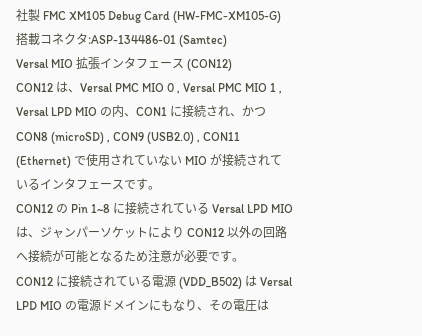社製 FMC XM105 Debug Card (HW-FMC-XM105-G)
搭載コネクタ:ASP-134486-01 (Samtec)
Versal MIO 拡張インタフェース (CON12)
CON12 は、Versal PMC MIO 0 , Versal PMC MIO 1 , Versal LPD MIO の内、CON1 に接続され、かつ CON8 (microSD) , CON9 (USB2.0) , CON11 (Ethernet) で使用されていない MIO が接続されているインタフェースです。
CON12 の Pin 1~8 に接続されている Versal LPD MIO は、ジャンパーソケットにより CON12 以外の回路へ接続が可能となるため注意が必要です。
CON12 に接続されている電源 (VDD_B502) は Versal LPD MIO の電源ドメインにもなり、その電圧は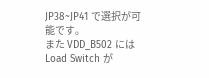JP38~JP41 で選択が可能です。
また VDD_B502 には Load Switch が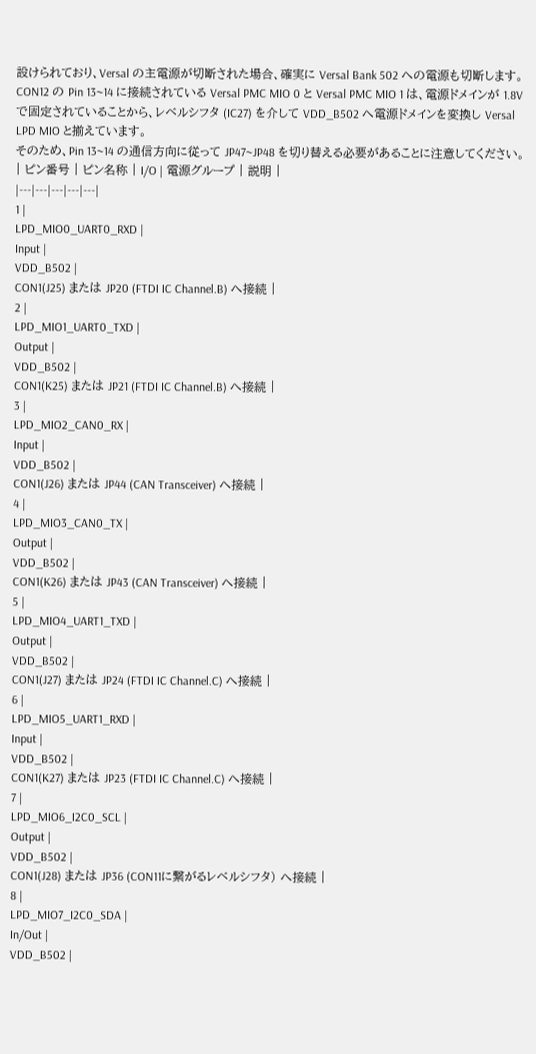設けられており、Versal の主電源が切断された場合、確実に Versal Bank 502 への電源も切断します。
CON12 の Pin 13~14 に接続されている Versal PMC MIO 0 と Versal PMC MIO 1 は、電源ドメインが 1.8V で固定されていることから、レベルシフタ (IC27) を介して VDD_B502 へ電源ドメインを変換し Versal LPD MIO と揃えています。
そのため、Pin 13~14 の通信方向に従って JP47~JP48 を切り替える必要があることに注意してください。
| ピン番号 | ピン名称 | I/O | 電源グループ | 説明 |
|---|---|---|---|---|
1 |
LPD_MIO0_UART0_RXD |
Input |
VDD_B502 |
CON1(J25) または JP20 (FTDI IC Channel.B) へ接続 |
2 |
LPD_MIO1_UART0_TXD |
Output |
VDD_B502 |
CON1(K25) または JP21 (FTDI IC Channel.B) へ接続 |
3 |
LPD_MIO2_CAN0_RX |
Input |
VDD_B502 |
CON1(J26) または JP44 (CAN Transceiver) へ接続 |
4 |
LPD_MIO3_CAN0_TX |
Output |
VDD_B502 |
CON1(K26) または JP43 (CAN Transceiver) へ接続 |
5 |
LPD_MIO4_UART1_TXD |
Output |
VDD_B502 |
CON1(J27) または JP24 (FTDI IC Channel.C) へ接続 |
6 |
LPD_MIO5_UART1_RXD |
Input |
VDD_B502 |
CON1(K27) または JP23 (FTDI IC Channel.C) へ接続 |
7 |
LPD_MIO6_I2C0_SCL |
Output |
VDD_B502 |
CON1(J28) または JP36 (CON11に繋がるレベルシフタ) へ接続 |
8 |
LPD_MIO7_I2C0_SDA |
In/Out |
VDD_B502 |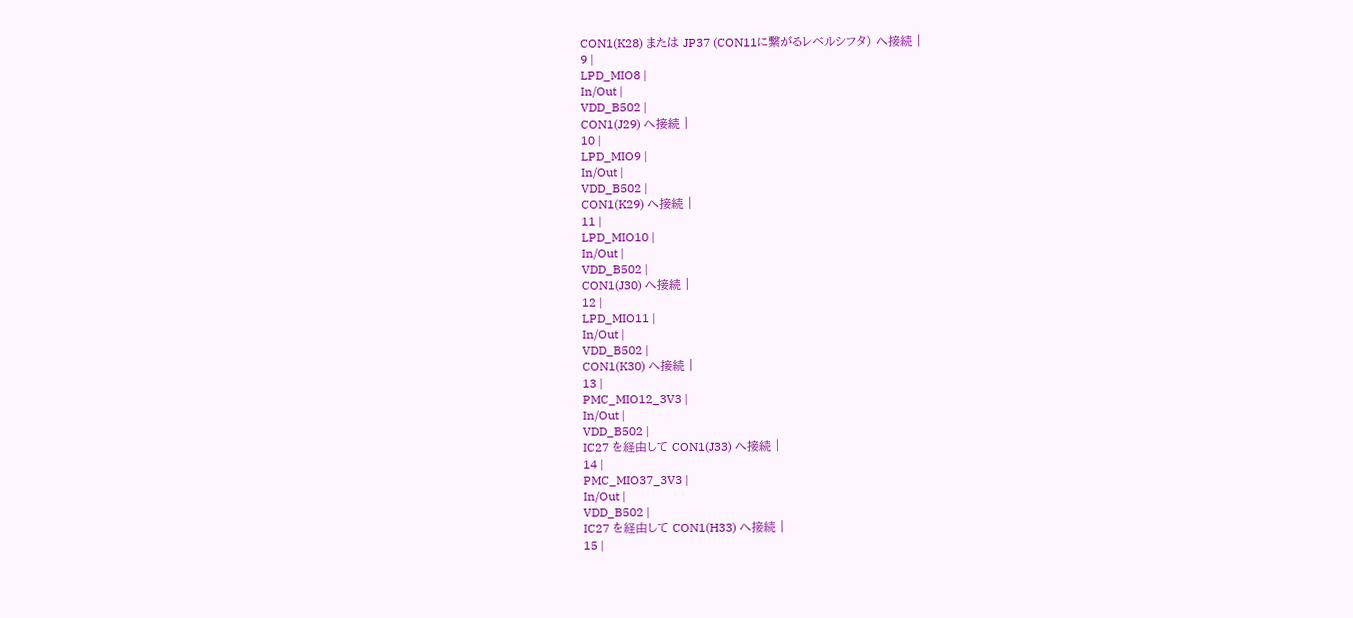CON1(K28) または JP37 (CON11に繋がるレベルシフタ) へ接続 |
9 |
LPD_MIO8 |
In/Out |
VDD_B502 |
CON1(J29) へ接続 |
10 |
LPD_MIO9 |
In/Out |
VDD_B502 |
CON1(K29) へ接続 |
11 |
LPD_MIO10 |
In/Out |
VDD_B502 |
CON1(J30) へ接続 |
12 |
LPD_MIO11 |
In/Out |
VDD_B502 |
CON1(K30) へ接続 |
13 |
PMC_MIO12_3V3 |
In/Out |
VDD_B502 |
IC27 を経由して CON1(J33) へ接続 |
14 |
PMC_MIO37_3V3 |
In/Out |
VDD_B502 |
IC27 を経由して CON1(H33) へ接続 |
15 |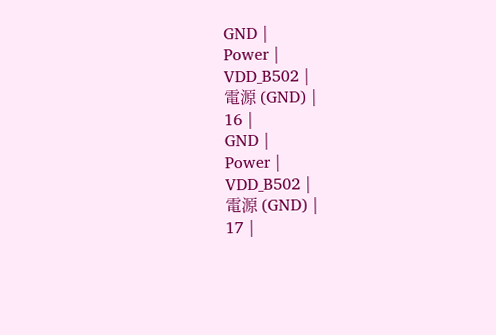GND |
Power |
VDD_B502 |
電源 (GND) |
16 |
GND |
Power |
VDD_B502 |
電源 (GND) |
17 |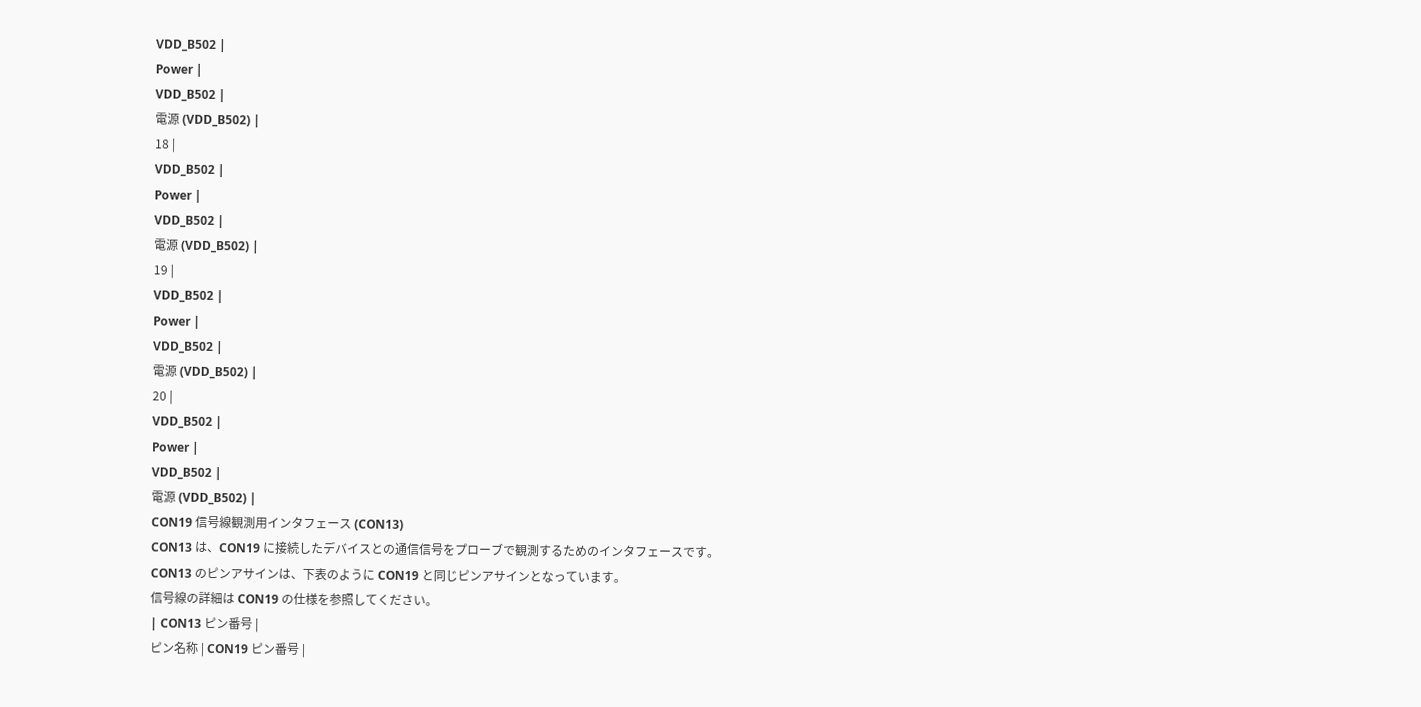VDD_B502 |
Power |
VDD_B502 |
電源 (VDD_B502) |
18 |
VDD_B502 |
Power |
VDD_B502 |
電源 (VDD_B502) |
19 |
VDD_B502 |
Power |
VDD_B502 |
電源 (VDD_B502) |
20 |
VDD_B502 |
Power |
VDD_B502 |
電源 (VDD_B502) |
CON19 信号線観測用インタフェース (CON13)
CON13 は、CON19 に接続したデバイスとの通信信号をプローブで観測するためのインタフェースです。
CON13 のピンアサインは、下表のように CON19 と同じピンアサインとなっています。
信号線の詳細は CON19 の仕様を参照してください。
| CON13 ピン番号 |
ピン名称 | CON19 ピン番号 |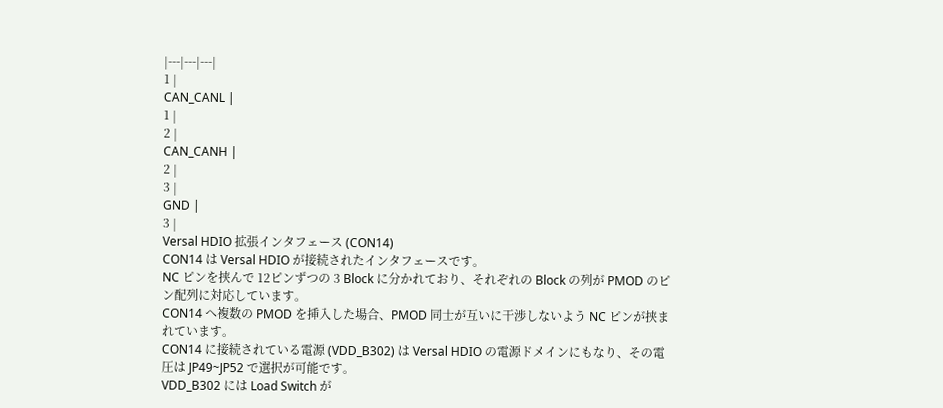|---|---|---|
1 |
CAN_CANL |
1 |
2 |
CAN_CANH |
2 |
3 |
GND |
3 |
Versal HDIO 拡張インタフェース (CON14)
CON14 は Versal HDIO が接続されたインタフェースです。
NC ピンを挟んで 12ピンずつの 3 Block に分かれており、それぞれの Block の列が PMOD のピン配列に対応しています。
CON14 へ複数の PMOD を挿入した場合、PMOD 同士が互いに干渉しないよう NC ピンが挟まれています。
CON14 に接続されている電源 (VDD_B302) は Versal HDIO の電源ドメインにもなり、その電圧は JP49~JP52 で選択が可能です。
VDD_B302 には Load Switch が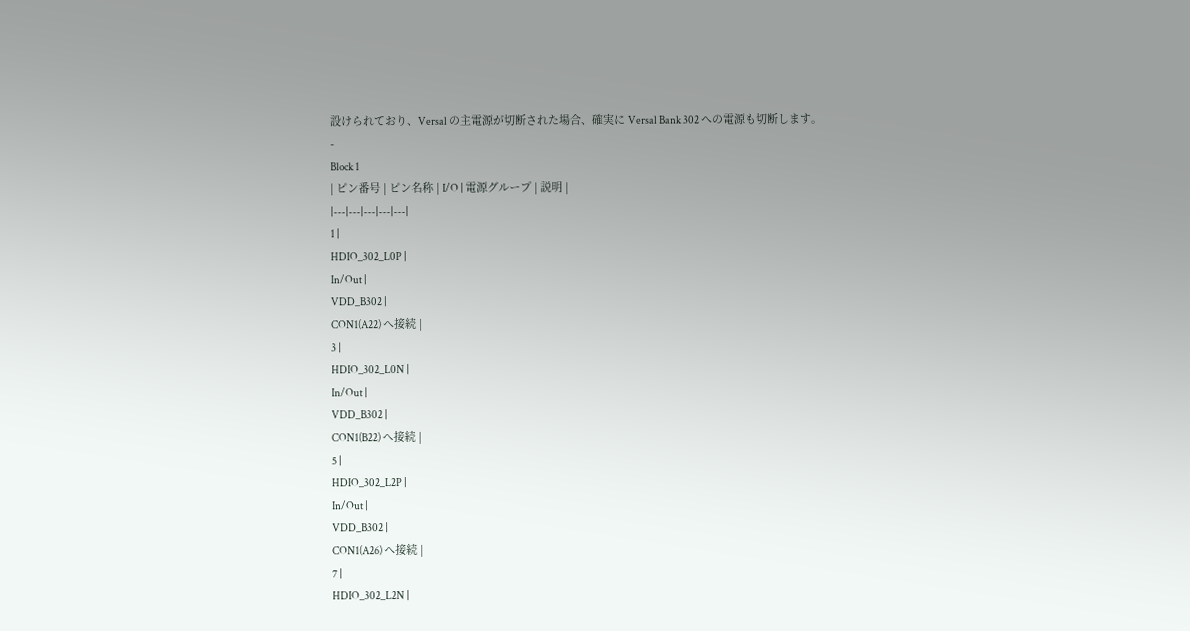設けられており、Versal の主電源が切断された場合、確実に Versal Bank 302 への電源も切断します。
-
Block 1
| ピン番号 | ピン名称 | I/O | 電源グループ | 説明 |
|---|---|---|---|---|
1 |
HDIO_302_L0P |
In/Out |
VDD_B302 |
CON1(A22) へ接続 |
3 |
HDIO_302_L0N |
In/Out |
VDD_B302 |
CON1(B22) へ接続 |
5 |
HDIO_302_L2P |
In/Out |
VDD_B302 |
CON1(A26) へ接続 |
7 |
HDIO_302_L2N |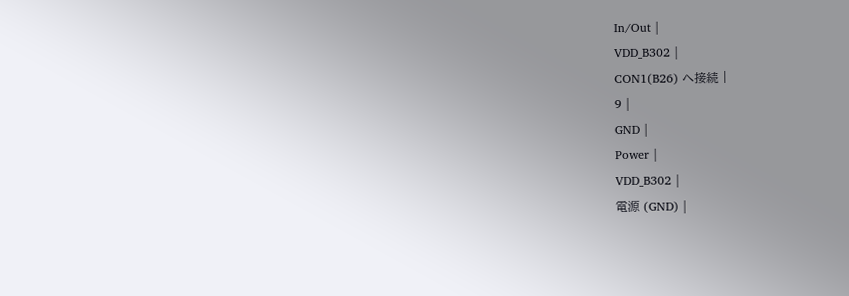In/Out |
VDD_B302 |
CON1(B26) へ接続 |
9 |
GND |
Power |
VDD_B302 |
電源 (GND) |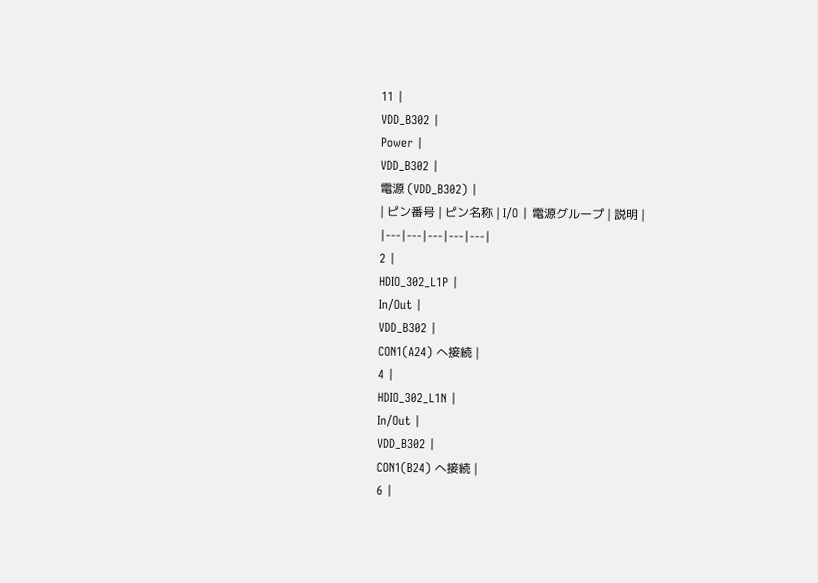11 |
VDD_B302 |
Power |
VDD_B302 |
電源 (VDD_B302) |
| ピン番号 | ピン名称 | I/O | 電源グループ | 説明 |
|---|---|---|---|---|
2 |
HDIO_302_L1P |
In/Out |
VDD_B302 |
CON1(A24) へ接続 |
4 |
HDIO_302_L1N |
In/Out |
VDD_B302 |
CON1(B24) へ接続 |
6 |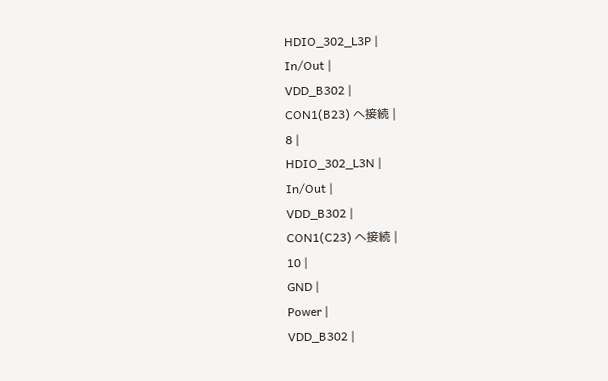HDIO_302_L3P |
In/Out |
VDD_B302 |
CON1(B23) へ接続 |
8 |
HDIO_302_L3N |
In/Out |
VDD_B302 |
CON1(C23) へ接続 |
10 |
GND |
Power |
VDD_B302 |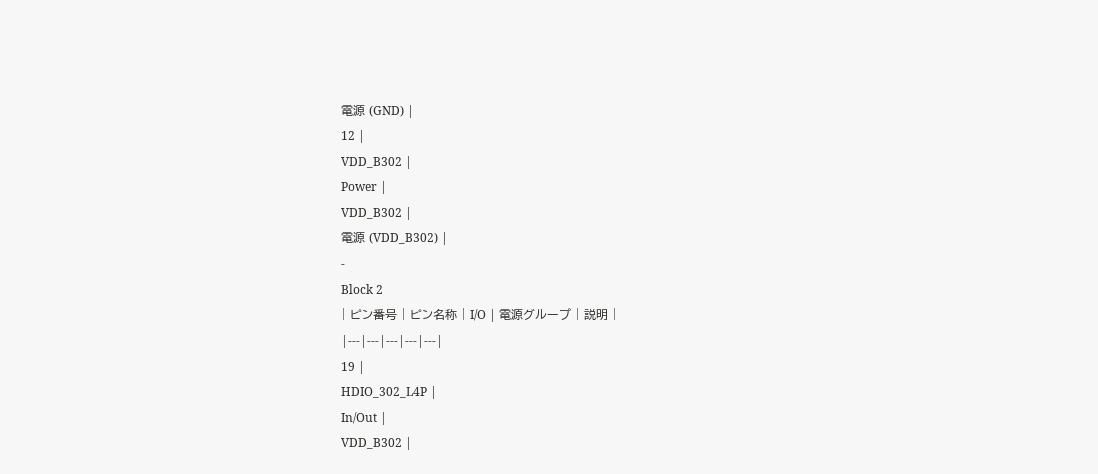電源 (GND) |
12 |
VDD_B302 |
Power |
VDD_B302 |
電源 (VDD_B302) |
-
Block 2
| ピン番号 | ピン名称 | I/O | 電源グループ | 説明 |
|---|---|---|---|---|
19 |
HDIO_302_L4P |
In/Out |
VDD_B302 |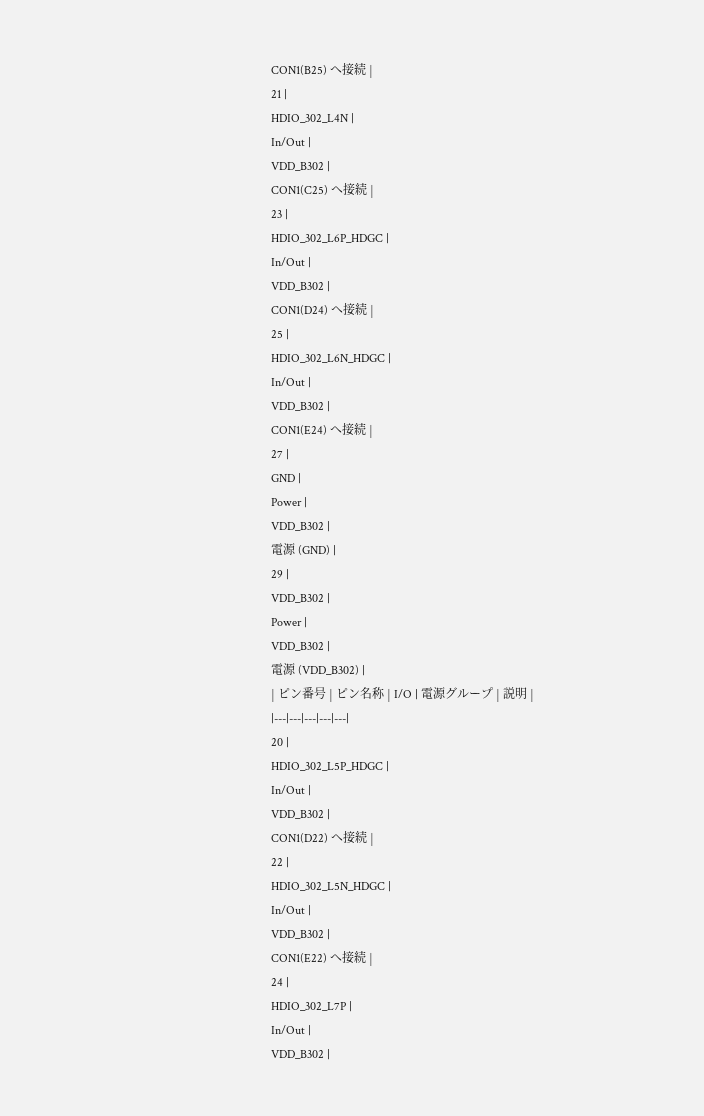CON1(B25) へ接続 |
21 |
HDIO_302_L4N |
In/Out |
VDD_B302 |
CON1(C25) へ接続 |
23 |
HDIO_302_L6P_HDGC |
In/Out |
VDD_B302 |
CON1(D24) へ接続 |
25 |
HDIO_302_L6N_HDGC |
In/Out |
VDD_B302 |
CON1(E24) へ接続 |
27 |
GND |
Power |
VDD_B302 |
電源 (GND) |
29 |
VDD_B302 |
Power |
VDD_B302 |
電源 (VDD_B302) |
| ピン番号 | ピン名称 | I/O | 電源グループ | 説明 |
|---|---|---|---|---|
20 |
HDIO_302_L5P_HDGC |
In/Out |
VDD_B302 |
CON1(D22) へ接続 |
22 |
HDIO_302_L5N_HDGC |
In/Out |
VDD_B302 |
CON1(E22) へ接続 |
24 |
HDIO_302_L7P |
In/Out |
VDD_B302 |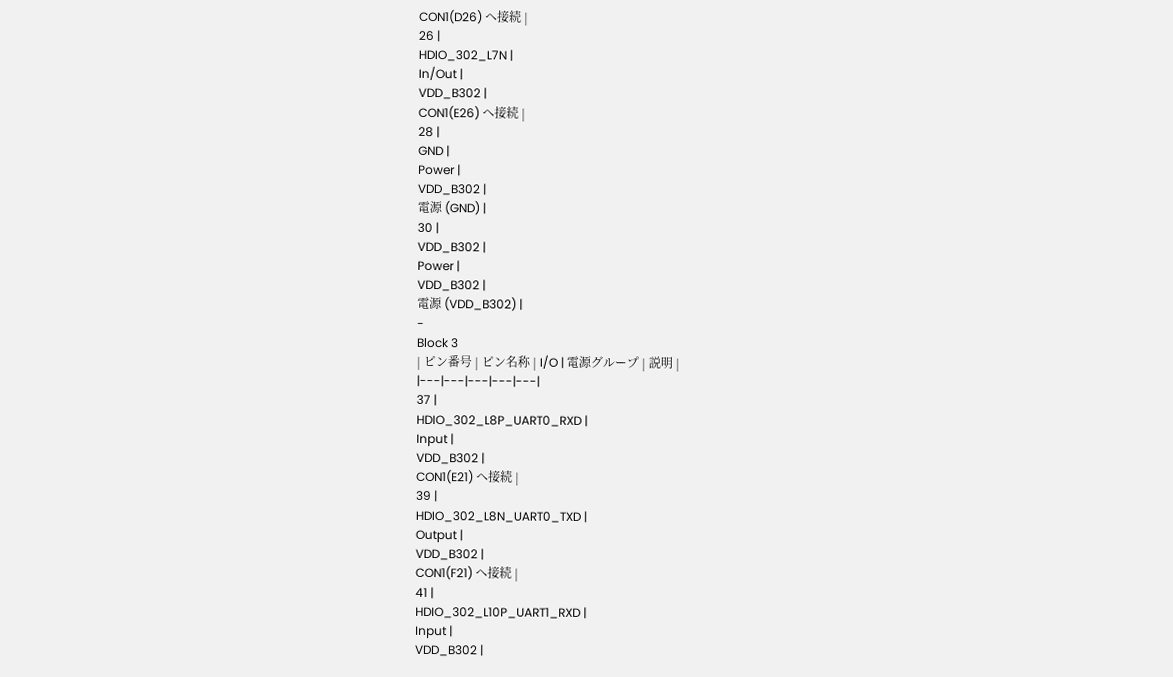CON1(D26) へ接続 |
26 |
HDIO_302_L7N |
In/Out |
VDD_B302 |
CON1(E26) へ接続 |
28 |
GND |
Power |
VDD_B302 |
電源 (GND) |
30 |
VDD_B302 |
Power |
VDD_B302 |
電源 (VDD_B302) |
-
Block 3
| ピン番号 | ピン名称 | I/O | 電源グループ | 説明 |
|---|---|---|---|---|
37 |
HDIO_302_L8P_UART0_RXD |
Input |
VDD_B302 |
CON1(E21) へ接続 |
39 |
HDIO_302_L8N_UART0_TXD |
Output |
VDD_B302 |
CON1(F21) へ接続 |
41 |
HDIO_302_L10P_UART1_RXD |
Input |
VDD_B302 |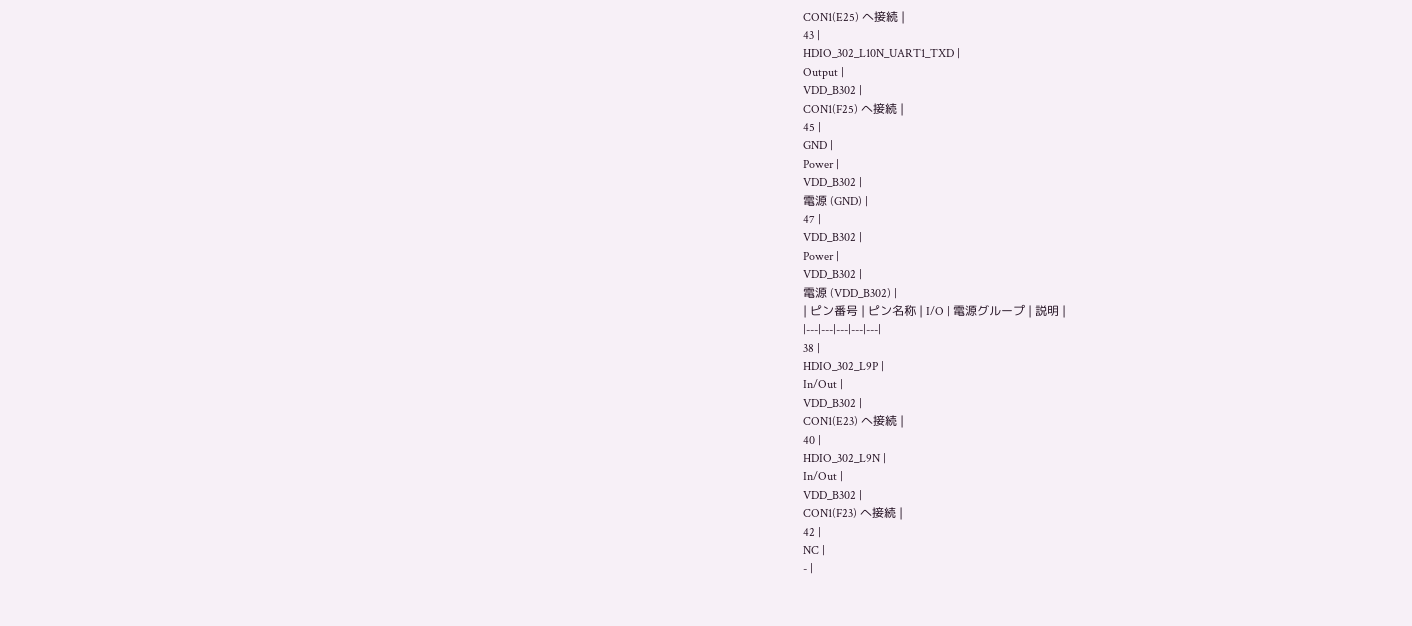CON1(E25) へ接続 |
43 |
HDIO_302_L10N_UART1_TXD |
Output |
VDD_B302 |
CON1(F25) へ接続 |
45 |
GND |
Power |
VDD_B302 |
電源 (GND) |
47 |
VDD_B302 |
Power |
VDD_B302 |
電源 (VDD_B302) |
| ピン番号 | ピン名称 | I/O | 電源グループ | 説明 |
|---|---|---|---|---|
38 |
HDIO_302_L9P |
In/Out |
VDD_B302 |
CON1(E23) へ接続 |
40 |
HDIO_302_L9N |
In/Out |
VDD_B302 |
CON1(F23) へ接続 |
42 |
NC |
- |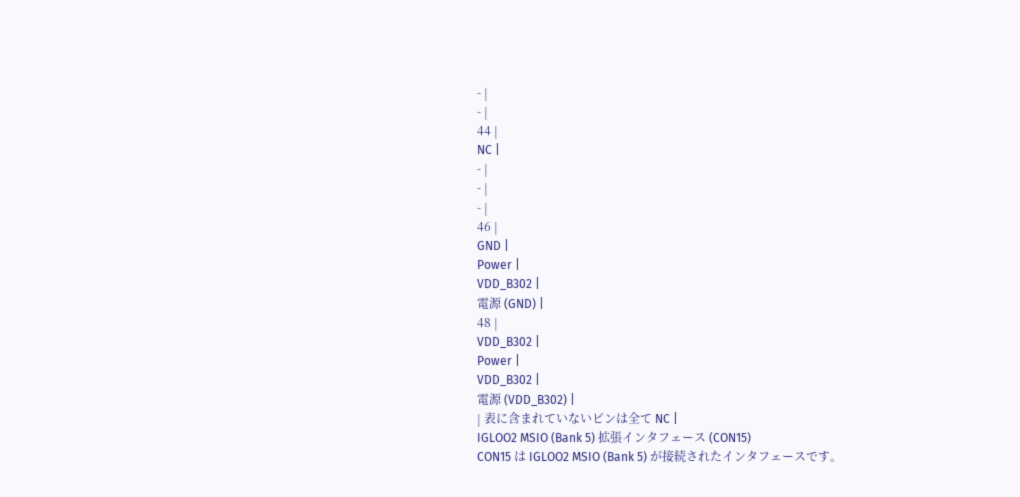- |
- |
44 |
NC |
- |
- |
- |
46 |
GND |
Power |
VDD_B302 |
電源 (GND) |
48 |
VDD_B302 |
Power |
VDD_B302 |
電源 (VDD_B302) |
| 表に含まれていないピンは全て NC |
IGLOO2 MSIO (Bank 5) 拡張インタフェース (CON15)
CON15 は IGLOO2 MSIO (Bank 5) が接続されたインタフェースです。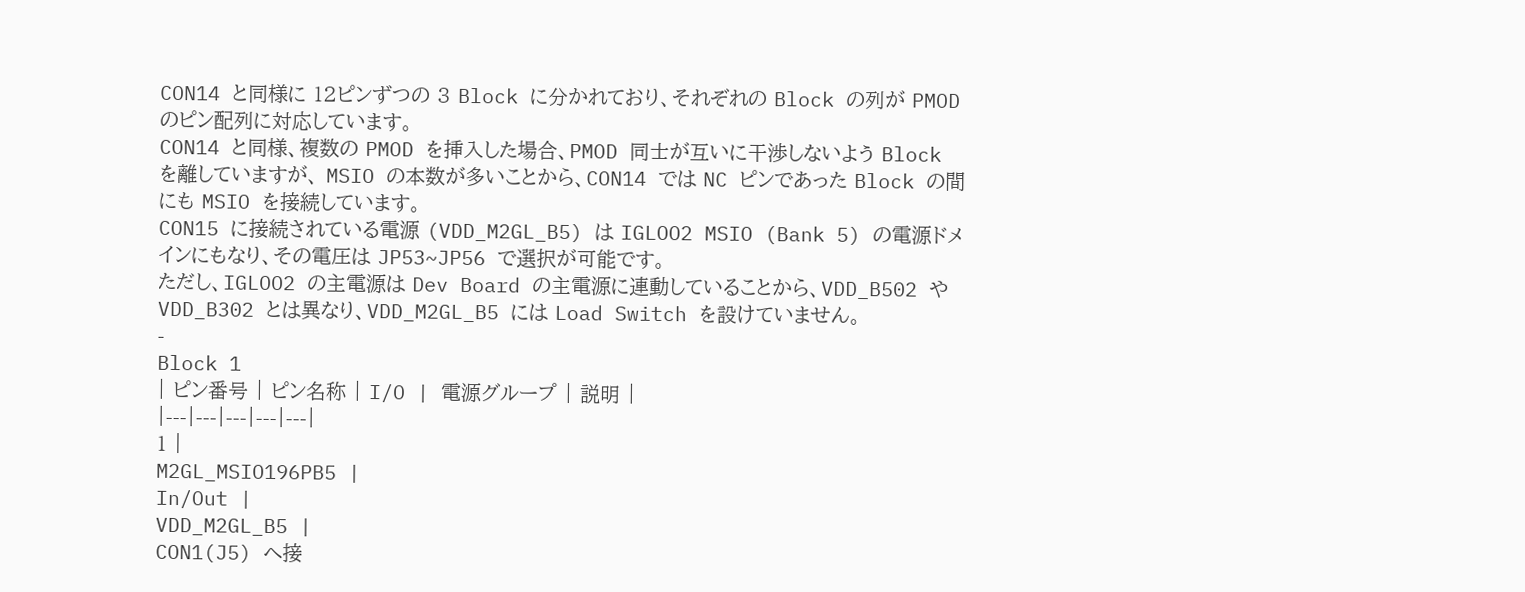CON14 と同様に 12ピンずつの 3 Block に分かれており、それぞれの Block の列が PMOD のピン配列に対応しています。
CON14 と同様、複数の PMOD を挿入した場合、PMOD 同士が互いに干渉しないよう Block を離していますが、 MSIO の本数が多いことから、CON14 では NC ピンであった Block の間にも MSIO を接続しています。
CON15 に接続されている電源 (VDD_M2GL_B5) は IGLOO2 MSIO (Bank 5) の電源ドメインにもなり、その電圧は JP53~JP56 で選択が可能です。
ただし、IGLOO2 の主電源は Dev Board の主電源に連動していることから、VDD_B502 や VDD_B302 とは異なり、VDD_M2GL_B5 には Load Switch を設けていません。
-
Block 1
| ピン番号 | ピン名称 | I/O | 電源グループ | 説明 |
|---|---|---|---|---|
1 |
M2GL_MSIO196PB5 |
In/Out |
VDD_M2GL_B5 |
CON1(J5) へ接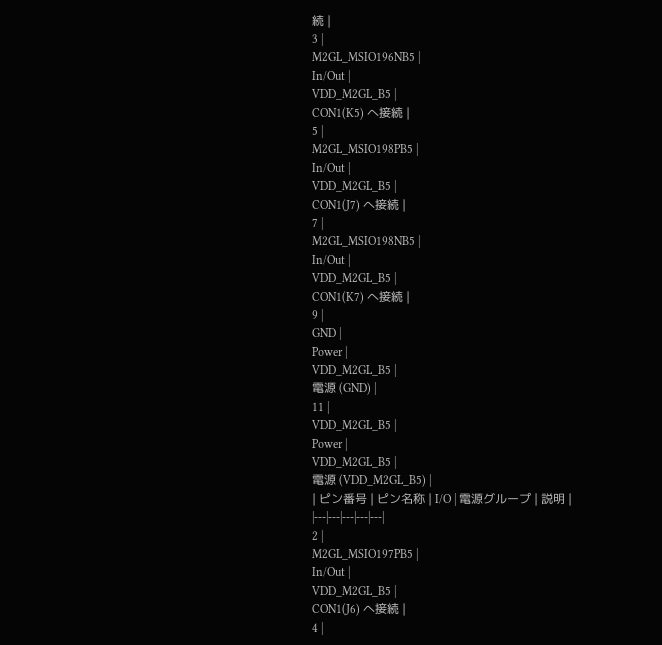続 |
3 |
M2GL_MSIO196NB5 |
In/Out |
VDD_M2GL_B5 |
CON1(K5) へ接続 |
5 |
M2GL_MSIO198PB5 |
In/Out |
VDD_M2GL_B5 |
CON1(J7) へ接続 |
7 |
M2GL_MSIO198NB5 |
In/Out |
VDD_M2GL_B5 |
CON1(K7) へ接続 |
9 |
GND |
Power |
VDD_M2GL_B5 |
電源 (GND) |
11 |
VDD_M2GL_B5 |
Power |
VDD_M2GL_B5 |
電源 (VDD_M2GL_B5) |
| ピン番号 | ピン名称 | I/O | 電源グループ | 説明 |
|---|---|---|---|---|
2 |
M2GL_MSIO197PB5 |
In/Out |
VDD_M2GL_B5 |
CON1(J6) へ接続 |
4 |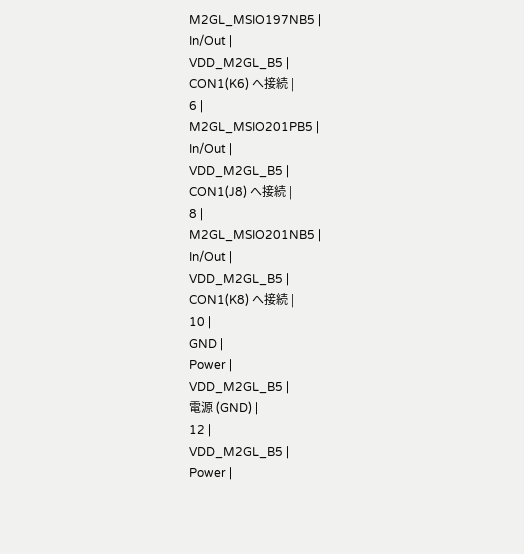M2GL_MSIO197NB5 |
In/Out |
VDD_M2GL_B5 |
CON1(K6) へ接続 |
6 |
M2GL_MSIO201PB5 |
In/Out |
VDD_M2GL_B5 |
CON1(J8) へ接続 |
8 |
M2GL_MSIO201NB5 |
In/Out |
VDD_M2GL_B5 |
CON1(K8) へ接続 |
10 |
GND |
Power |
VDD_M2GL_B5 |
電源 (GND) |
12 |
VDD_M2GL_B5 |
Power |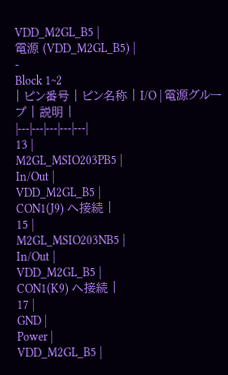VDD_M2GL_B5 |
電源 (VDD_M2GL_B5) |
-
Block 1~2
| ピン番号 | ピン名称 | I/O | 電源グループ | 説明 |
|---|---|---|---|---|
13 |
M2GL_MSIO203PB5 |
In/Out |
VDD_M2GL_B5 |
CON1(J9) へ接続 |
15 |
M2GL_MSIO203NB5 |
In/Out |
VDD_M2GL_B5 |
CON1(K9) へ接続 |
17 |
GND |
Power |
VDD_M2GL_B5 |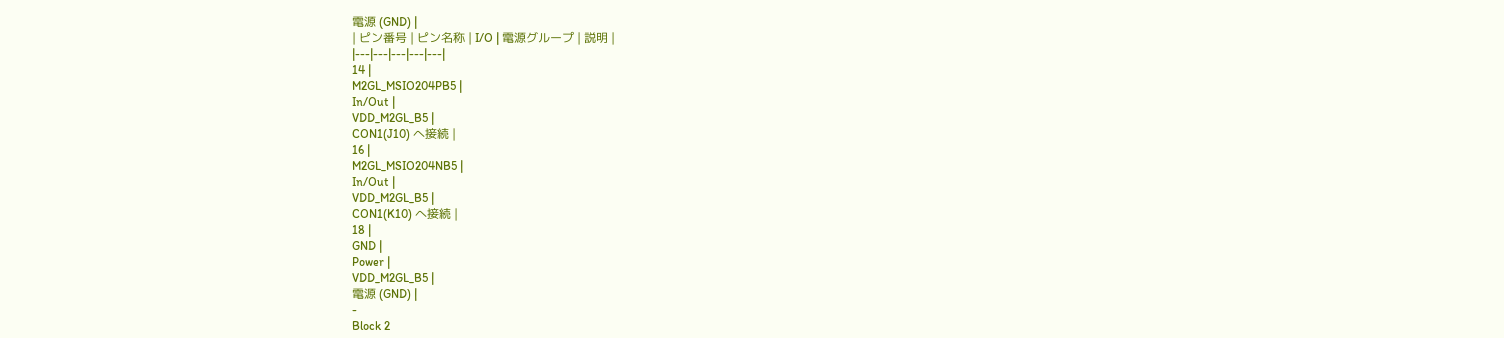電源 (GND) |
| ピン番号 | ピン名称 | I/O | 電源グループ | 説明 |
|---|---|---|---|---|
14 |
M2GL_MSIO204PB5 |
In/Out |
VDD_M2GL_B5 |
CON1(J10) へ接続 |
16 |
M2GL_MSIO204NB5 |
In/Out |
VDD_M2GL_B5 |
CON1(K10) へ接続 |
18 |
GND |
Power |
VDD_M2GL_B5 |
電源 (GND) |
-
Block 2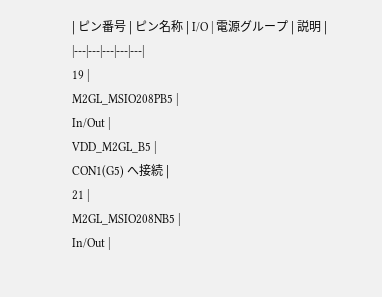| ピン番号 | ピン名称 | I/O | 電源グループ | 説明 |
|---|---|---|---|---|
19 |
M2GL_MSIO208PB5 |
In/Out |
VDD_M2GL_B5 |
CON1(G5) へ接続 |
21 |
M2GL_MSIO208NB5 |
In/Out |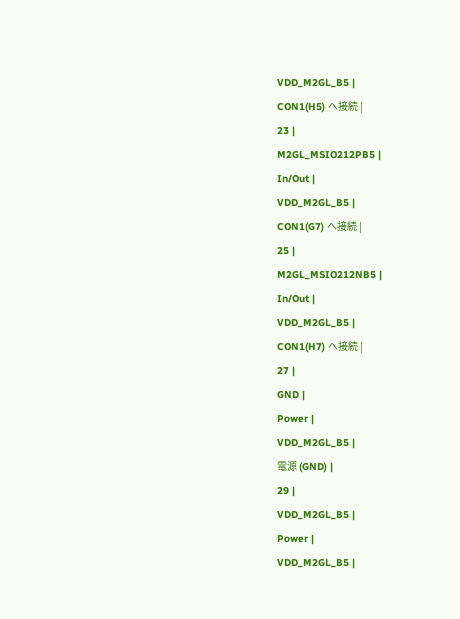VDD_M2GL_B5 |
CON1(H5) へ接続 |
23 |
M2GL_MSIO212PB5 |
In/Out |
VDD_M2GL_B5 |
CON1(G7) へ接続 |
25 |
M2GL_MSIO212NB5 |
In/Out |
VDD_M2GL_B5 |
CON1(H7) へ接続 |
27 |
GND |
Power |
VDD_M2GL_B5 |
電源 (GND) |
29 |
VDD_M2GL_B5 |
Power |
VDD_M2GL_B5 |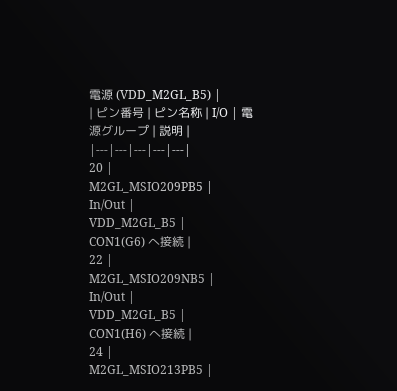電源 (VDD_M2GL_B5) |
| ピン番号 | ピン名称 | I/O | 電源グループ | 説明 |
|---|---|---|---|---|
20 |
M2GL_MSIO209PB5 |
In/Out |
VDD_M2GL_B5 |
CON1(G6) へ接続 |
22 |
M2GL_MSIO209NB5 |
In/Out |
VDD_M2GL_B5 |
CON1(H6) へ接続 |
24 |
M2GL_MSIO213PB5 |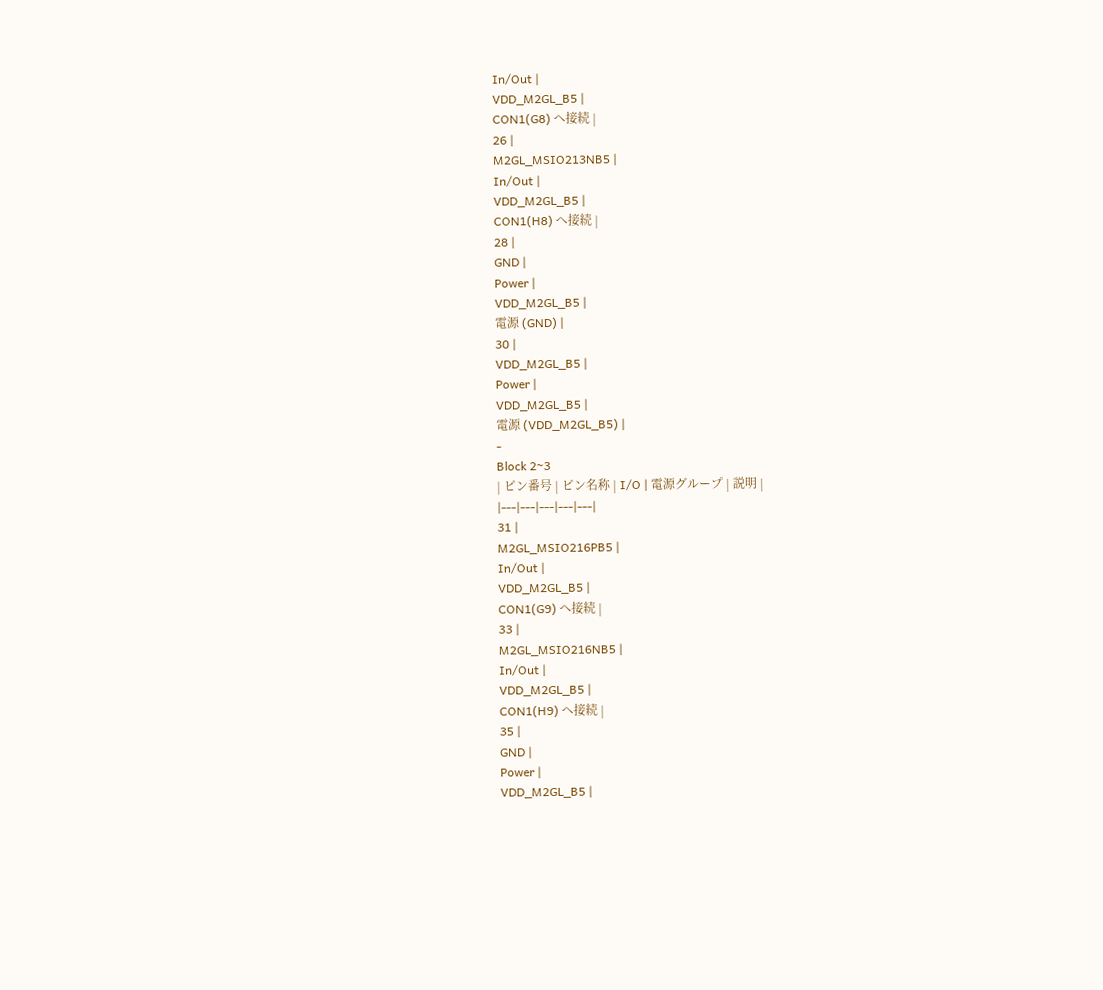In/Out |
VDD_M2GL_B5 |
CON1(G8) へ接続 |
26 |
M2GL_MSIO213NB5 |
In/Out |
VDD_M2GL_B5 |
CON1(H8) へ接続 |
28 |
GND |
Power |
VDD_M2GL_B5 |
電源 (GND) |
30 |
VDD_M2GL_B5 |
Power |
VDD_M2GL_B5 |
電源 (VDD_M2GL_B5) |
-
Block 2~3
| ピン番号 | ピン名称 | I/O | 電源グループ | 説明 |
|---|---|---|---|---|
31 |
M2GL_MSIO216PB5 |
In/Out |
VDD_M2GL_B5 |
CON1(G9) へ接続 |
33 |
M2GL_MSIO216NB5 |
In/Out |
VDD_M2GL_B5 |
CON1(H9) へ接続 |
35 |
GND |
Power |
VDD_M2GL_B5 |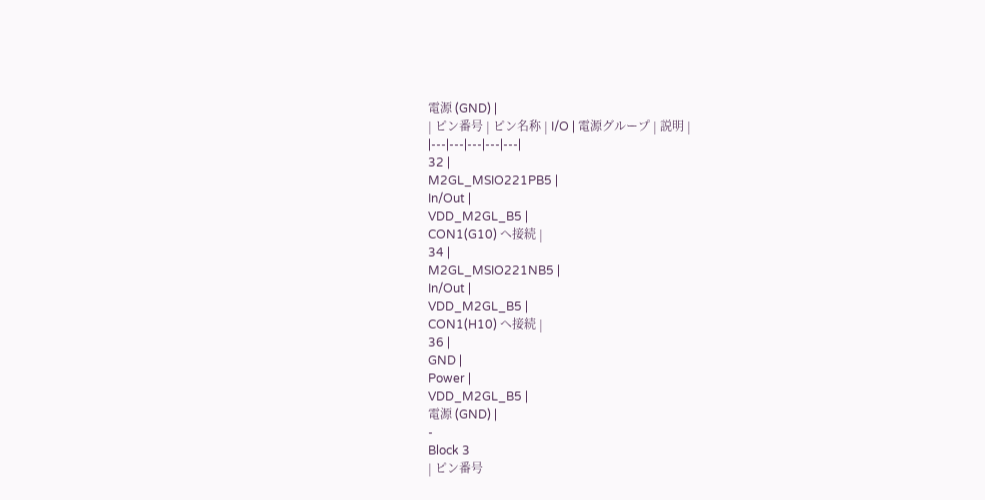電源 (GND) |
| ピン番号 | ピン名称 | I/O | 電源グループ | 説明 |
|---|---|---|---|---|
32 |
M2GL_MSIO221PB5 |
In/Out |
VDD_M2GL_B5 |
CON1(G10) へ接続 |
34 |
M2GL_MSIO221NB5 |
In/Out |
VDD_M2GL_B5 |
CON1(H10) へ接続 |
36 |
GND |
Power |
VDD_M2GL_B5 |
電源 (GND) |
-
Block 3
| ピン番号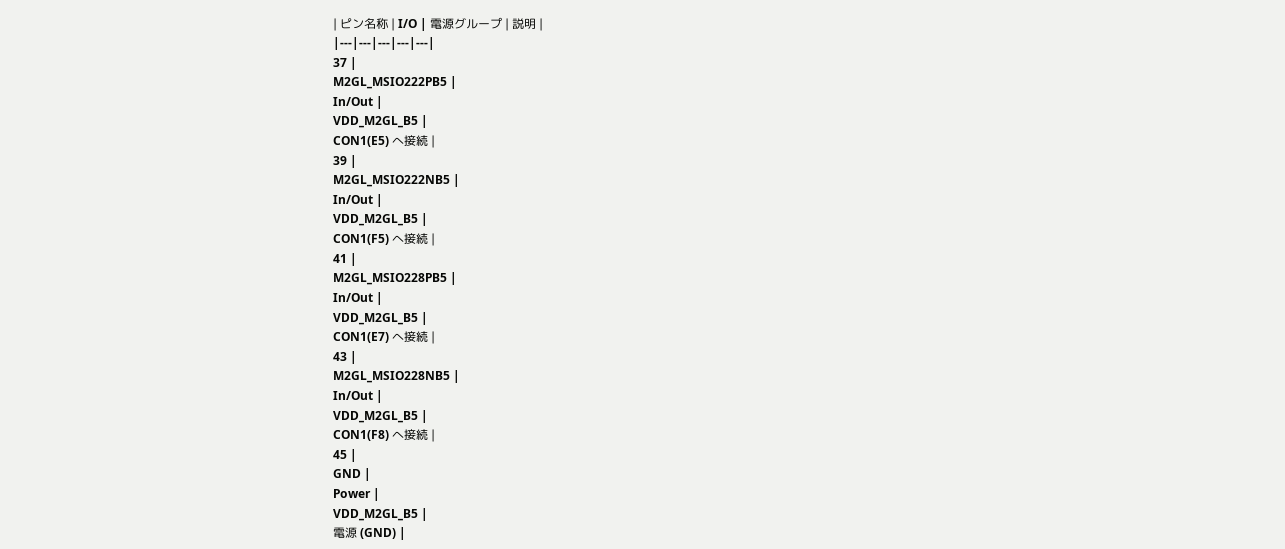| ピン名称 | I/O | 電源グループ | 説明 |
|---|---|---|---|---|
37 |
M2GL_MSIO222PB5 |
In/Out |
VDD_M2GL_B5 |
CON1(E5) へ接続 |
39 |
M2GL_MSIO222NB5 |
In/Out |
VDD_M2GL_B5 |
CON1(F5) へ接続 |
41 |
M2GL_MSIO228PB5 |
In/Out |
VDD_M2GL_B5 |
CON1(E7) へ接続 |
43 |
M2GL_MSIO228NB5 |
In/Out |
VDD_M2GL_B5 |
CON1(F8) へ接続 |
45 |
GND |
Power |
VDD_M2GL_B5 |
電源 (GND) |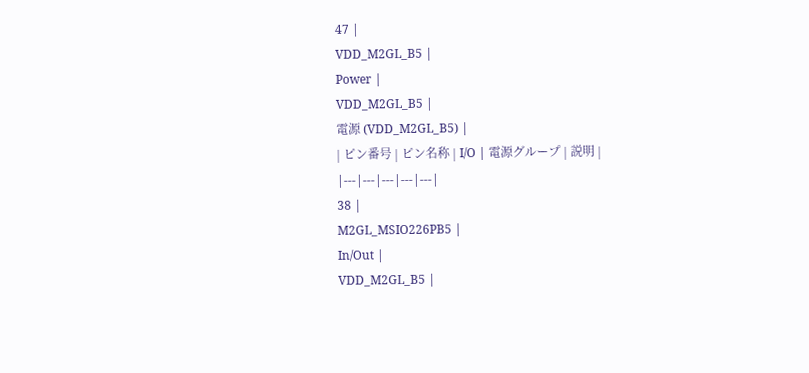47 |
VDD_M2GL_B5 |
Power |
VDD_M2GL_B5 |
電源 (VDD_M2GL_B5) |
| ピン番号 | ピン名称 | I/O | 電源グループ | 説明 |
|---|---|---|---|---|
38 |
M2GL_MSIO226PB5 |
In/Out |
VDD_M2GL_B5 |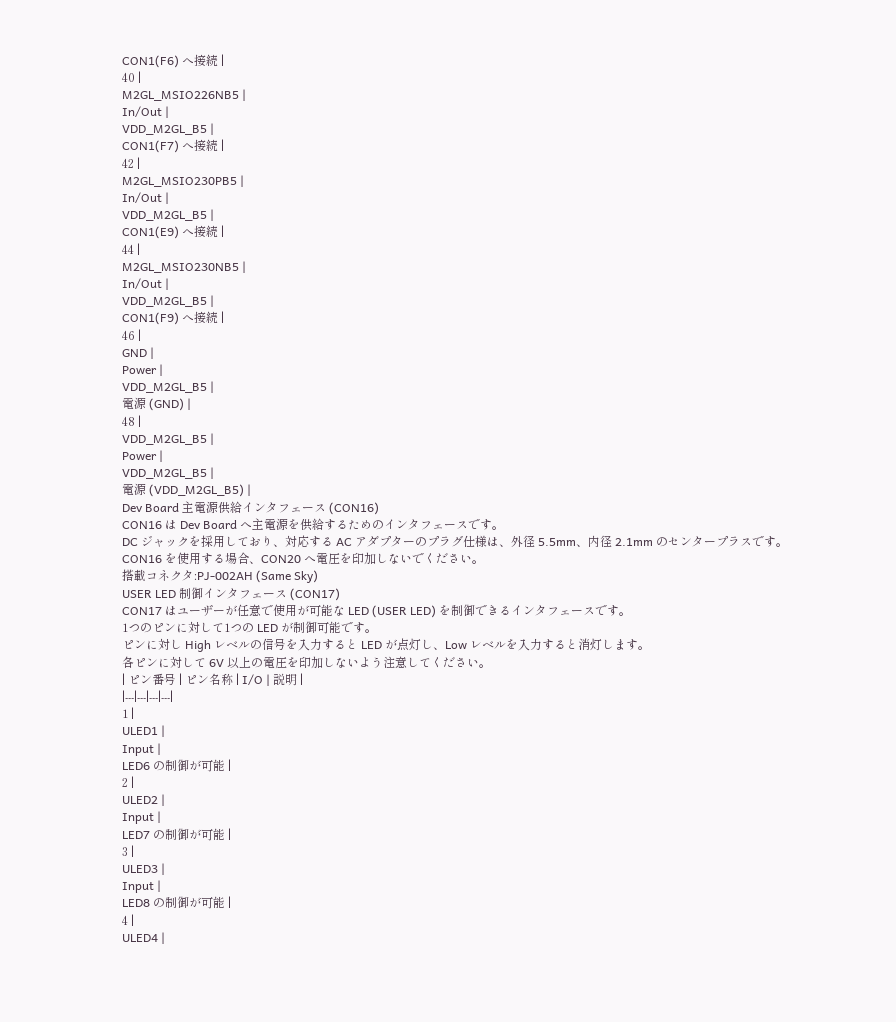CON1(F6) へ接続 |
40 |
M2GL_MSIO226NB5 |
In/Out |
VDD_M2GL_B5 |
CON1(F7) へ接続 |
42 |
M2GL_MSIO230PB5 |
In/Out |
VDD_M2GL_B5 |
CON1(E9) へ接続 |
44 |
M2GL_MSIO230NB5 |
In/Out |
VDD_M2GL_B5 |
CON1(F9) へ接続 |
46 |
GND |
Power |
VDD_M2GL_B5 |
電源 (GND) |
48 |
VDD_M2GL_B5 |
Power |
VDD_M2GL_B5 |
電源 (VDD_M2GL_B5) |
Dev Board 主電源供給インタフェース (CON16)
CON16 は Dev Board へ主電源を供給するためのインタフェースです。
DC ジャックを採用しており、対応する AC アダプターのプラグ仕様は、外径 5.5mm、内径 2.1mm のセンタープラスです。
CON16 を使用する場合、CON20 へ電圧を印加しないでください。
搭載コネクタ:PJ-002AH (Same Sky)
USER LED 制御インタフェース (CON17)
CON17 はユーザーが任意で使用が可能な LED (USER LED) を制御できるインタフェースです。
1つのピンに対して1つの LED が制御可能です。
ピンに対し High レベルの信号を入力すると LED が点灯し、Low レベルを入力すると消灯します。
各ピンに対して 6V 以上の電圧を印加しないよう注意してください。
| ピン番号 | ピン名称 | I/O | 説明 |
|---|---|---|---|
1 |
ULED1 |
Input |
LED6 の制御が可能 |
2 |
ULED2 |
Input |
LED7 の制御が可能 |
3 |
ULED3 |
Input |
LED8 の制御が可能 |
4 |
ULED4 |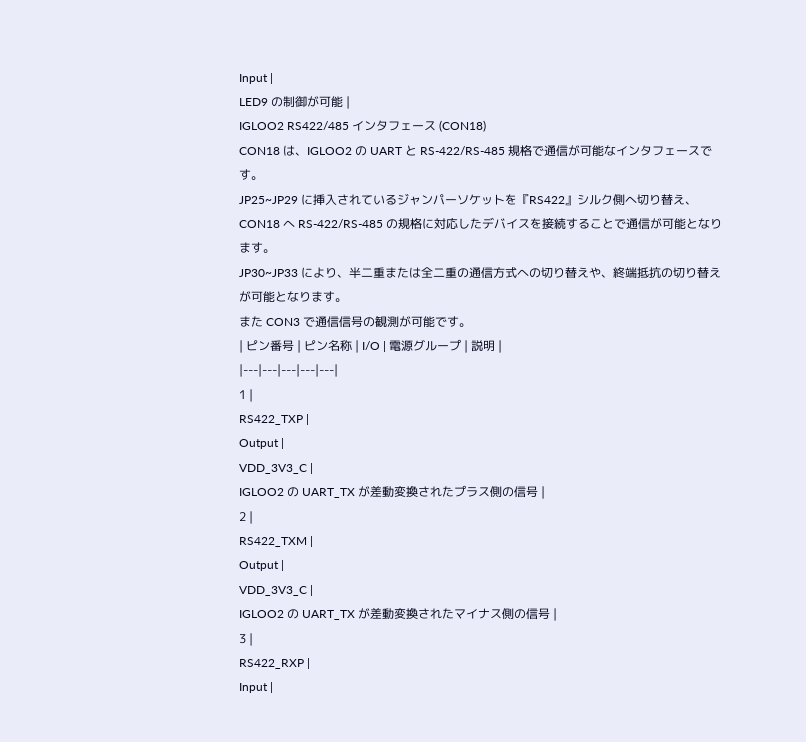Input |
LED9 の制御が可能 |
IGLOO2 RS422/485 インタフェース (CON18)
CON18 は、IGLOO2 の UART と RS-422/RS-485 規格で通信が可能なインタフェースです。
JP25~JP29 に挿入されているジャンパーソケットを『RS422』シルク側へ切り替え、CON18 へ RS-422/RS-485 の規格に対応したデバイスを接続することで通信が可能となります。
JP30~JP33 により、半二重または全二重の通信方式への切り替えや、終端抵抗の切り替えが可能となります。
また CON3 で通信信号の観測が可能です。
| ピン番号 | ピン名称 | I/O | 電源グループ | 説明 |
|---|---|---|---|---|
1 |
RS422_TXP |
Output |
VDD_3V3_C |
IGLOO2 の UART_TX が差動変換されたプラス側の信号 |
2 |
RS422_TXM |
Output |
VDD_3V3_C |
IGLOO2 の UART_TX が差動変換されたマイナス側の信号 |
3 |
RS422_RXP |
Input |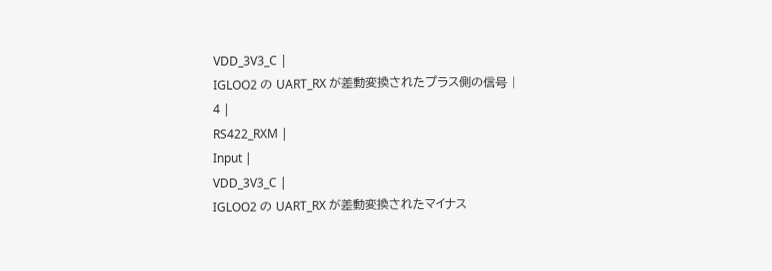VDD_3V3_C |
IGLOO2 の UART_RX が差動変換されたプラス側の信号 |
4 |
RS422_RXM |
Input |
VDD_3V3_C |
IGLOO2 の UART_RX が差動変換されたマイナス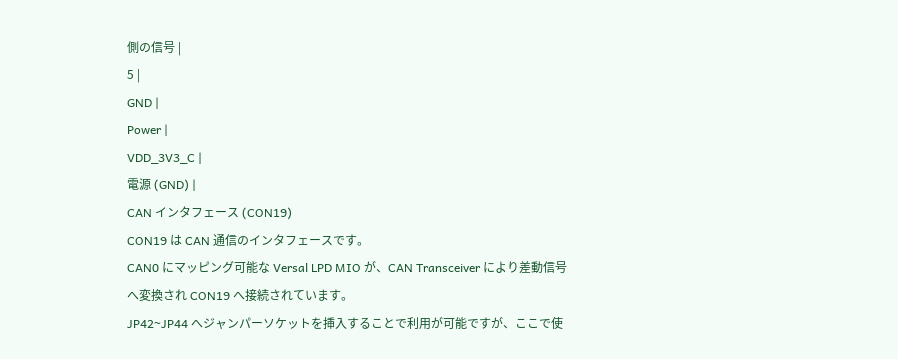側の信号 |
5 |
GND |
Power |
VDD_3V3_C |
電源 (GND) |
CAN インタフェース (CON19)
CON19 は CAN 通信のインタフェースです。
CAN0 にマッピング可能な Versal LPD MIO が、CAN Transceiver により差動信号へ変換され CON19 へ接続されています。
JP42~JP44 へジャンパーソケットを挿入することで利用が可能ですが、ここで使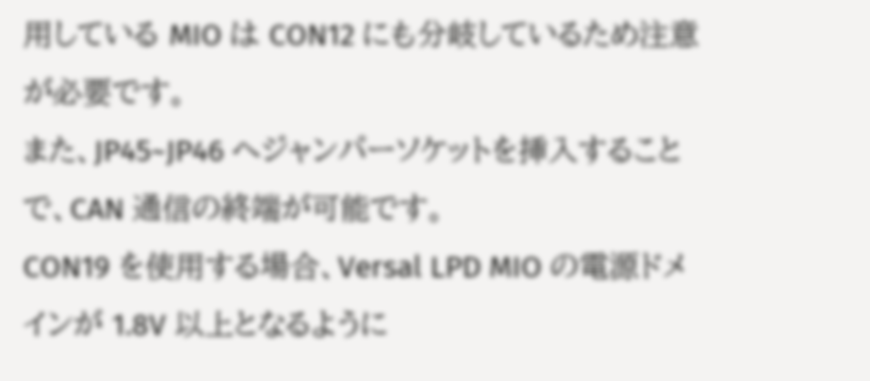用している MIO は CON12 にも分岐しているため注意が必要です。
また、JP45~JP46 へジャンパーソケットを挿入することで、CAN 通信の終端が可能です。
CON19 を使用する場合、Versal LPD MIO の電源ドメインが 1.8V 以上となるように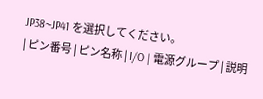JP38~JP41 を選択してください。
| ピン番号 | ピン名称 | I/O | 電源グループ | 説明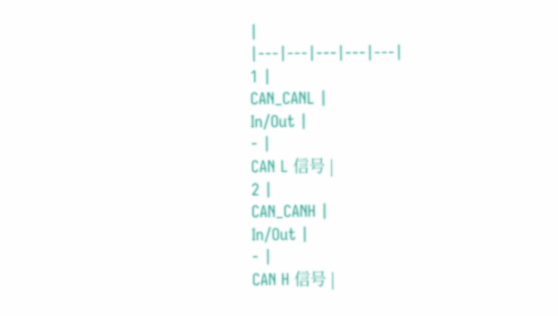|
|---|---|---|---|---|
1 |
CAN_CANL |
In/Out |
- |
CAN L 信号 |
2 |
CAN_CANH |
In/Out |
- |
CAN H 信号 |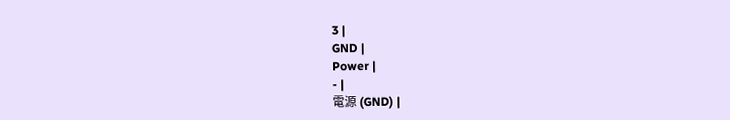3 |
GND |
Power |
- |
電源 (GND) |